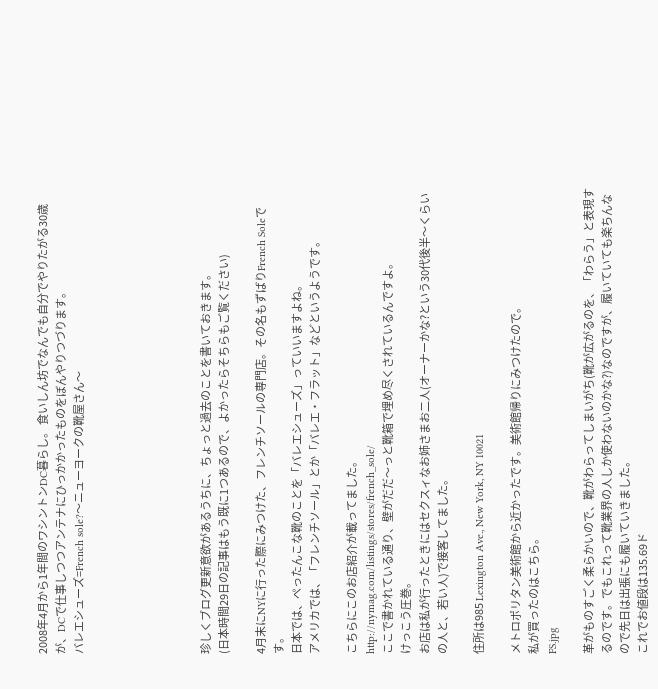2008年4月から1年間のワシントンDC暮らし。 食いしん坊でなんでも自分でやりたがる30歳が、DCで仕事しつつアンテナにひっかかったものをぼんやりつづります。
バレエシューズ=French sole?〜ニューヨークの靴屋さん〜






珍しくブログ更新意欲があるうちに、ちょっと過去のことを書いておきます。
(日本時間29日の記事はもう既に1つあるので、よかったらそちらもご覧ください)

4月末にNYに行った際にみつけた、フレンチソールの専門店。その名もずばりFrench Soleです。
日本では、ぺったんこな靴のことを「バレエシューズ」っていいますよね。
アメリカでは、「フレンチソール」とか「バレエ・フラット」などというようです。

こちらにこのお店紹介が載ってました。
http://nymag.com/listings/stores/french_sole/
ここで書かれている通り、壁がだだ〜っと靴箱で埋め尽くされているんですよ。
けっこう圧巻。
お店は私が行ったときにはセクスィなお姉さまお二人(オーナーかな?という30代後半〜くらいの人と、若い人)で接客してました。

住所は985 Lexington Ave., New York, NY 10021

メトロポリタン美術館から近かったです。美術館帰りにみつけたので。
私が買ったのはこちら。
FS.jpg

革がものすごく柔らかいので、靴がわらってしまいがち(靴が広がるのを、「わらう」と表現するのです。でもこれって靴業界の人しか使わないのかな?)なのですが、履いていても楽ちんなので先日は出張にも履いていきました。
これでお値段は135.69ド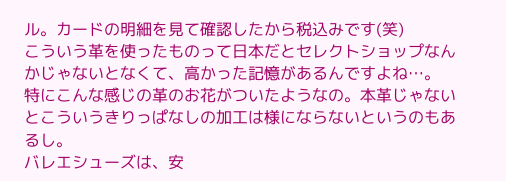ル。カードの明細を見て確認したから税込みです(笑)
こういう革を使ったものって日本だとセレクトショップなんかじゃないとなくて、高かった記憶があるんですよね…。
特にこんな感じの革のお花がついたようなの。本革じゃないとこういうきりっぱなしの加工は様にならないというのもあるし。
バレエシューズは、安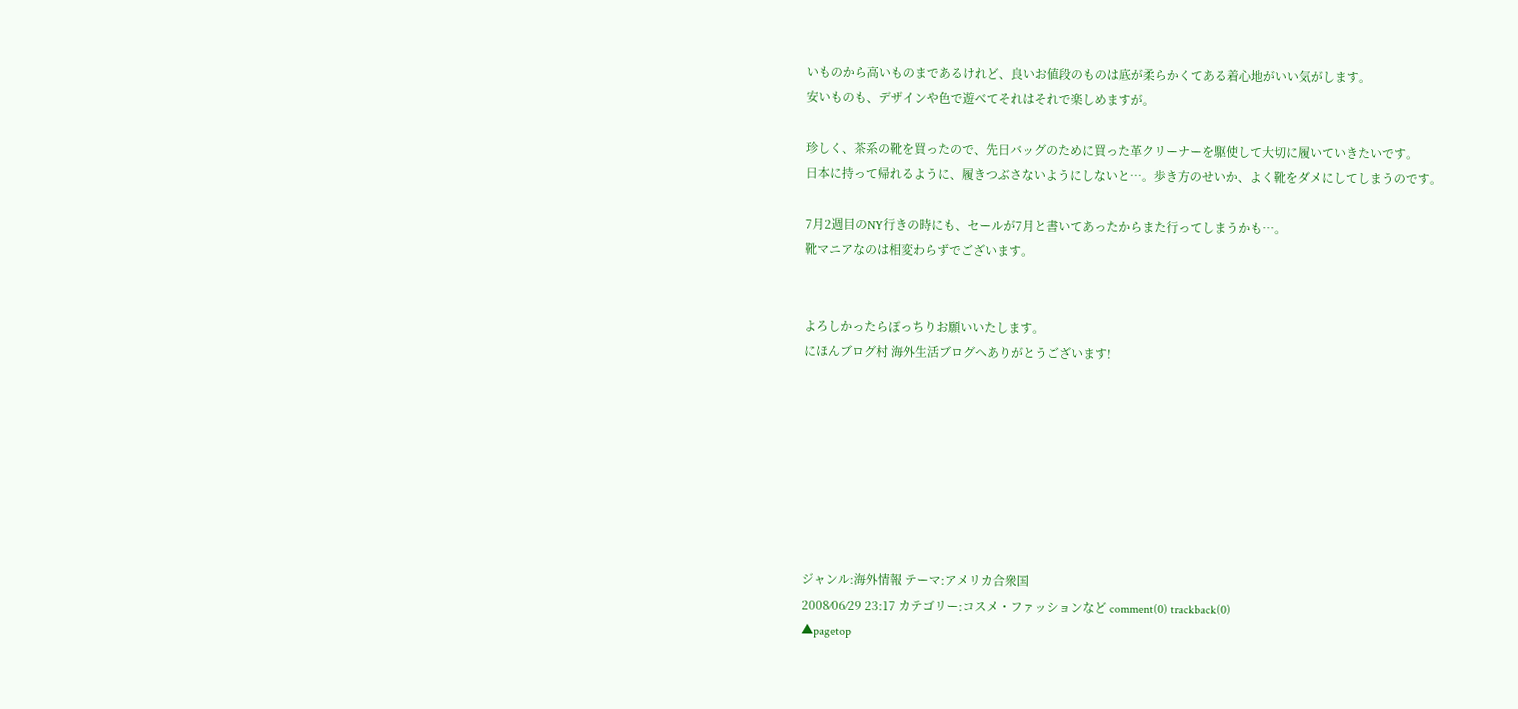いものから高いものまであるけれど、良いお値段のものは底が柔らかくてある着心地がいい気がします。
安いものも、デザインや色で遊べてそれはそれで楽しめますが。

珍しく、茶系の靴を買ったので、先日バッグのために買った革クリーナーを駆使して大切に履いていきたいです。
日本に持って帰れるように、履きつぶさないようにしないと…。歩き方のせいか、よく靴をダメにしてしまうのです。

7月2週目のNY行きの時にも、セールが7月と書いてあったからまた行ってしまうかも…。
靴マニアなのは相変わらずでございます。


よろしかったらぽっちりお願いいたします。
にほんブログ村 海外生活ブログへありがとうございます!








ジャンル:海外情報 テーマ:アメリカ合衆国
2008⁄06⁄29 23:17 カテゴリー:コスメ・ファッションなど comment(0) trackback(0)
▲pagetop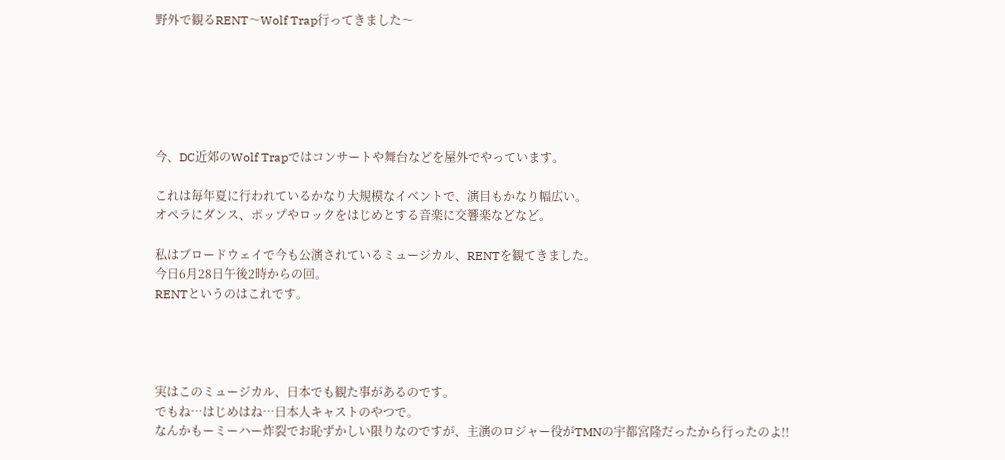野外で観るRENT〜Wolf Trap行ってきました〜






今、DC近郊のWolf Trapではコンサートや舞台などを屋外でやっています。

これは毎年夏に行われているかなり大規模なイベントで、演目もかなり幅広い。
オペラにダンス、ポップやロックをはじめとする音楽に交響楽などなど。

私はブロードウェイで今も公演されているミュージカル、RENTを観てきました。
今日6月28日午後2時からの回。
RENTというのはこれです。




実はこのミュージカル、日本でも観た事があるのです。
でもね…はじめはね…日本人キャストのやつで。
なんかもーミーハー炸裂でお恥ずかしい限りなのですが、主演のロジャー役がTMNの宇都宮隆だったから行ったのよ!!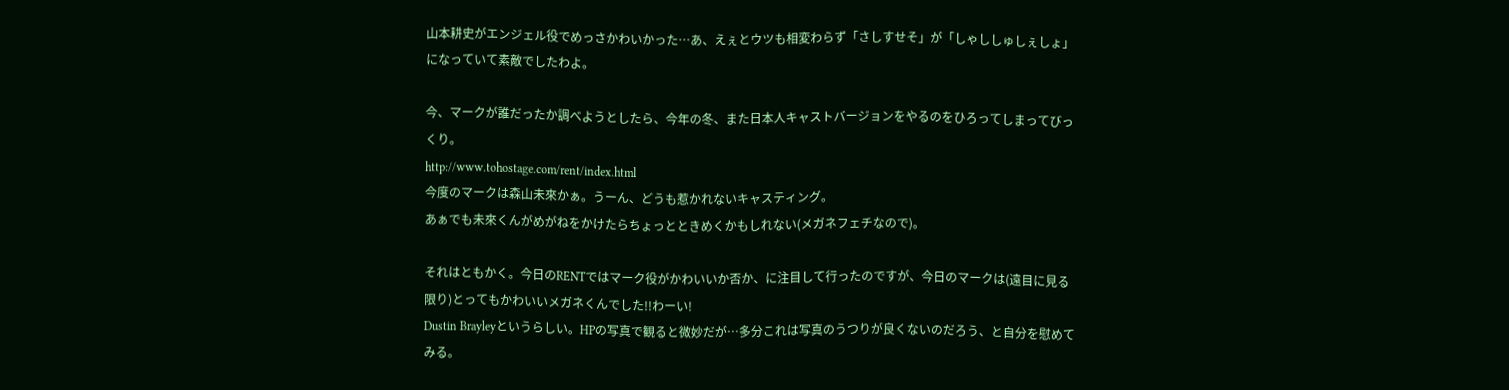山本耕史がエンジェル役でめっさかわいかった…あ、えぇとウツも相変わらず「さしすせそ」が「しゃししゅしぇしょ」になっていて素敵でしたわよ。

今、マークが誰だったか調べようとしたら、今年の冬、また日本人キャストバージョンをやるのをひろってしまってびっくり。
http://www.tohostage.com/rent/index.html
今度のマークは森山未來かぁ。うーん、どうも惹かれないキャスティング。
あぁでも未來くんがめがねをかけたらちょっとときめくかもしれない(メガネフェチなので)。

それはともかく。今日のRENTではマーク役がかわいいか否か、に注目して行ったのですが、今日のマークは(遠目に見る限り)とってもかわいいメガネくんでした!!わーい!
Dustin Brayleyというらしい。HPの写真で観ると微妙だが…多分これは写真のうつりが良くないのだろう、と自分を慰めてみる。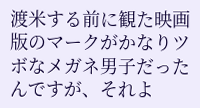渡米する前に観た映画版のマークがかなりツボなメガネ男子だったんですが、それよ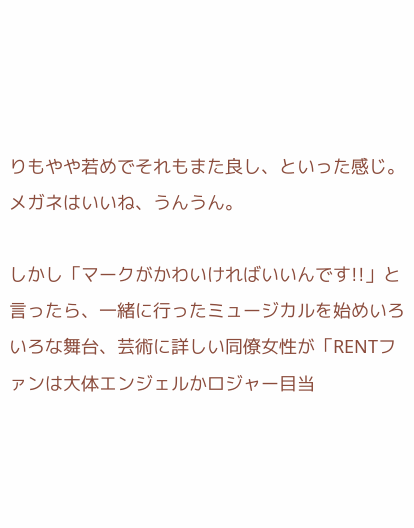りもやや若めでそれもまた良し、といった感じ。
メガネはいいね、うんうん。

しかし「マークがかわいければいいんです!!」と言ったら、一緒に行ったミュージカルを始めいろいろな舞台、芸術に詳しい同僚女性が「RENTファンは大体エンジェルかロジャー目当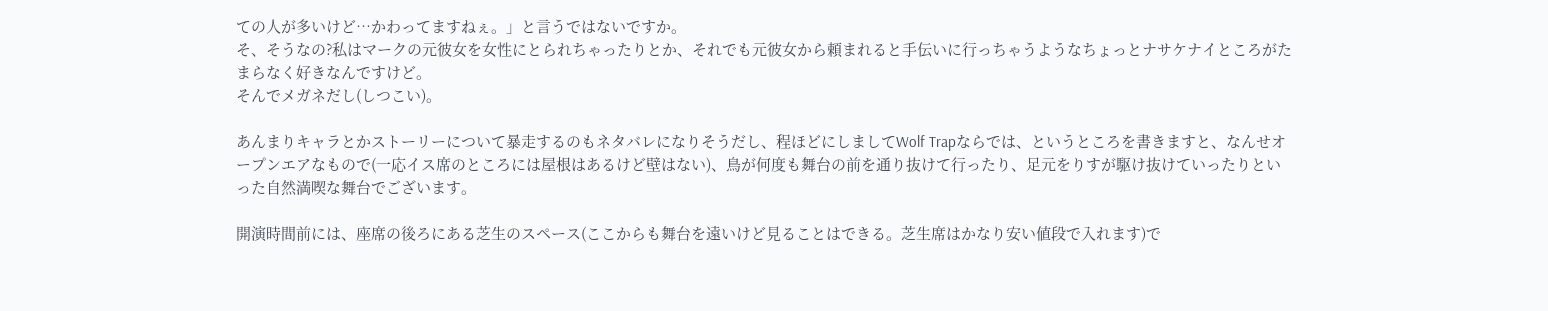ての人が多いけど…かわってますねぇ。」と言うではないですか。
そ、そうなの?私はマークの元彼女を女性にとられちゃったりとか、それでも元彼女から頼まれると手伝いに行っちゃうようなちょっとナサケナイところがたまらなく好きなんですけど。
そんでメガネだし(しつこい)。

あんまりキャラとかストーリーについて暴走するのもネタバレになりそうだし、程ほどにしましてWolf Trapならでは、というところを書きますと、なんせオープンエアなもので(一応イス席のところには屋根はあるけど壁はない)、鳥が何度も舞台の前を通り抜けて行ったり、足元をりすが駆け抜けていったりといった自然満喫な舞台でございます。

開演時間前には、座席の後ろにある芝生のスペース(ここからも舞台を遠いけど見ることはできる。芝生席はかなり安い値段で入れます)で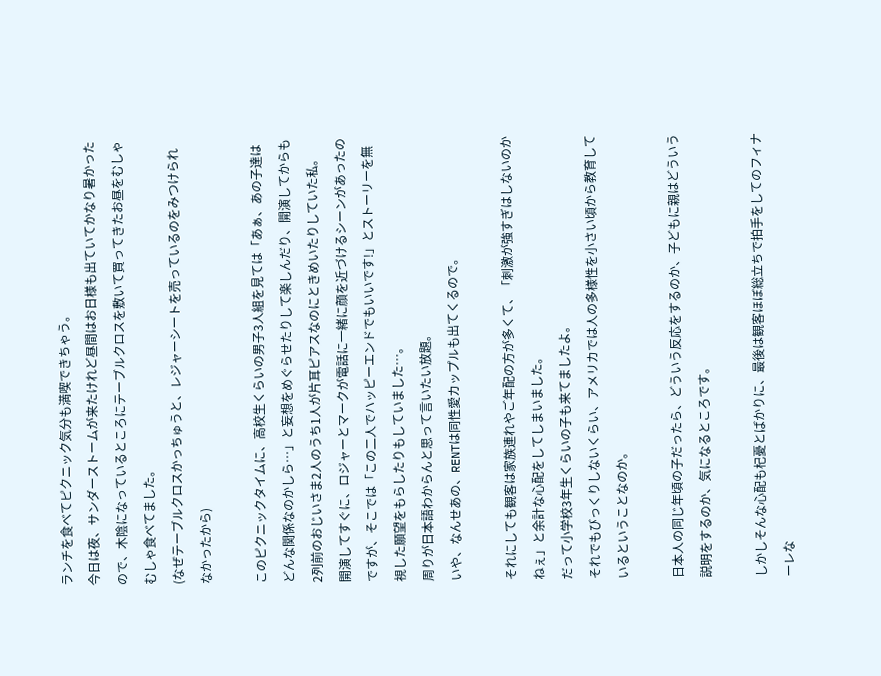ランチを食べてピクニック気分も満喫できちゃう。
今日は夜、サンダーストームが来たけれど昼間はお日様も出ていてかなり暑かったので、木陰になっているところにテーブルクロスを敷いて買ってきたお昼をむしゃむしゃ食べてました。
(なぜテーブルクロスかっちゅうと、レジャーシートを売っているのをみつけられなかったから)

このピクニックタイムに、高校生くらいの男子3人組を見ては「あぁ、あの子達はどんな関係なのかしら…」と妄想をめぐらせたりして楽しんだり、開演してからも2列前のおじいさま2人のうち1人が片耳ピアスなのにときめいたりしていた私。
開演してすぐに、ロジャーとマークが電話に一緒に顔を近づけるシーンがあったのですが、そこでは「この二人でハッピーエンドでもいいです!」とストーリーを無視した願望をもらしたりもしていました…。
周りが日本語わからんと思って言いたい放題。
いや、なんせあの、RENTは同性愛カップルも出てくるので。

それにしても観客は家族連れやご年配の方が多くて、「刺激が強すぎはしないのかねぇ」と余計な心配をしてしまいました。
だって小学校3年生くらいの子も来てましたよ。
それでもびっくりしないくらい、アメリカでは人の多様性を小さい頃から教育しているということなのか。

日本人の同じ年頃の子だったら、どういう反応をするのか、子どもに親はどういう説明をするのか、気になるところです。

しかしそんな心配も杞憂とばかりに、最後は観客ほぼ総立ちで拍手をしてのフィナーレな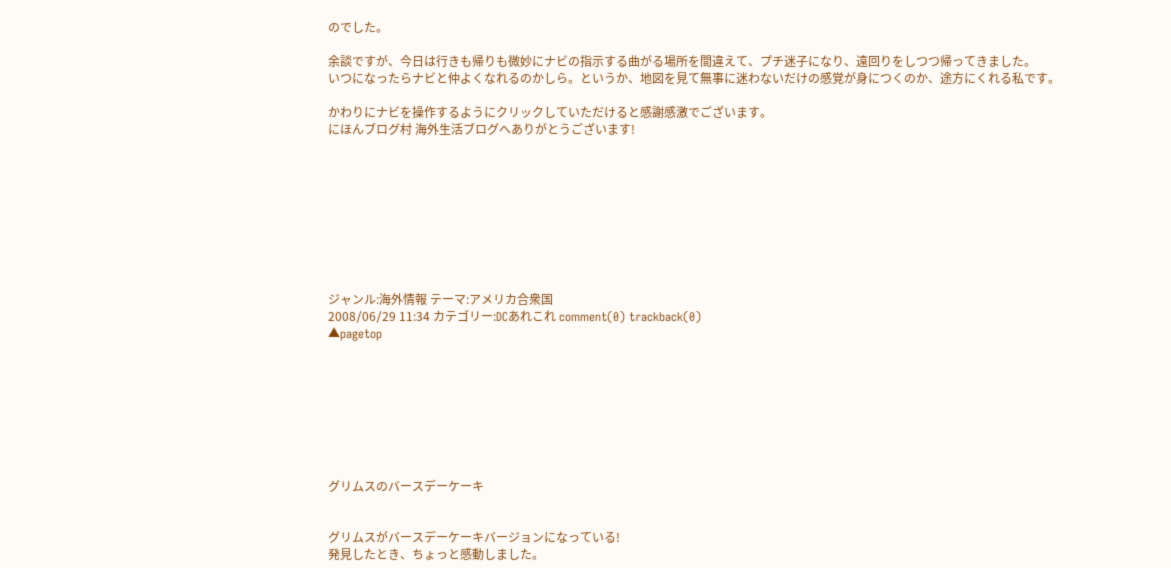のでした。

余談ですが、今日は行きも帰りも微妙にナビの指示する曲がる場所を間違えて、プチ迷子になり、遠回りをしつつ帰ってきました。
いつになったらナビと仲よくなれるのかしら。というか、地図を見て無事に迷わないだけの感覚が身につくのか、途方にくれる私です。

かわりにナビを操作するようにクリックしていただけると感謝感激でございます。
にほんブログ村 海外生活ブログへありがとうございます!









ジャンル:海外情報 テーマ:アメリカ合衆国
2008⁄06⁄29 11:34 カテゴリー:DCあれこれ comment(0) trackback(0)
▲pagetop








グリムスのバースデーケーキ


グリムスがバースデーケーキバージョンになっている!
発見したとき、ちょっと感動しました。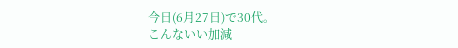今日(6月27日)で30代。
こんないい加減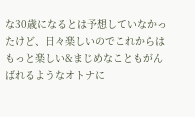な30歳になるとは予想していなかったけど、日々楽しいのでこれからはもっと楽しい&まじめなこともがんばれるようなオトナに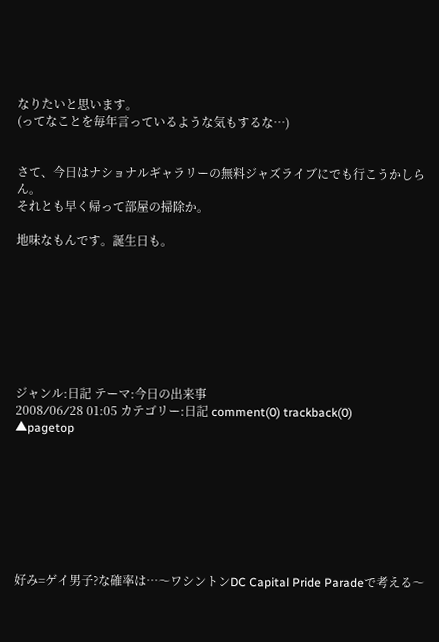なりたいと思います。
(ってなことを毎年言っているような気もするな…)


さて、今日はナショナルギャラリーの無料ジャズライブにでも行こうかしらん。
それとも早く帰って部屋の掃除か。

地味なもんです。誕生日も。








ジャンル:日記 テーマ:今日の出来事
2008⁄06⁄28 01:05 カテゴリー:日記 comment(0) trackback(0)
▲pagetop








好み=ゲイ男子?な確率は…〜ワシントンDC Capital Pride Paradeで考える〜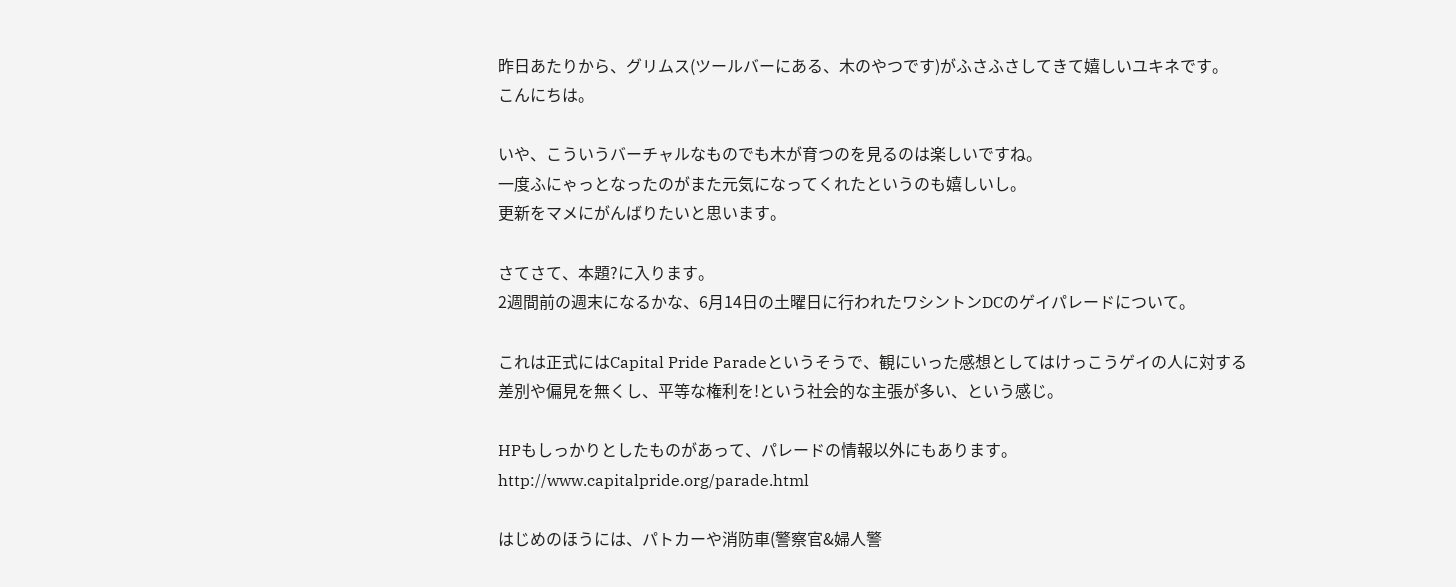昨日あたりから、グリムス(ツールバーにある、木のやつです)がふさふさしてきて嬉しいユキネです。
こんにちは。

いや、こういうバーチャルなものでも木が育つのを見るのは楽しいですね。
一度ふにゃっとなったのがまた元気になってくれたというのも嬉しいし。
更新をマメにがんばりたいと思います。

さてさて、本題?に入ります。
2週間前の週末になるかな、6月14日の土曜日に行われたワシントンDCのゲイパレードについて。

これは正式にはCapital Pride Paradeというそうで、観にいった感想としてはけっこうゲイの人に対する差別や偏見を無くし、平等な権利を!という社会的な主張が多い、という感じ。

HPもしっかりとしたものがあって、パレードの情報以外にもあります。
http://www.capitalpride.org/parade.html

はじめのほうには、パトカーや消防車(警察官&婦人警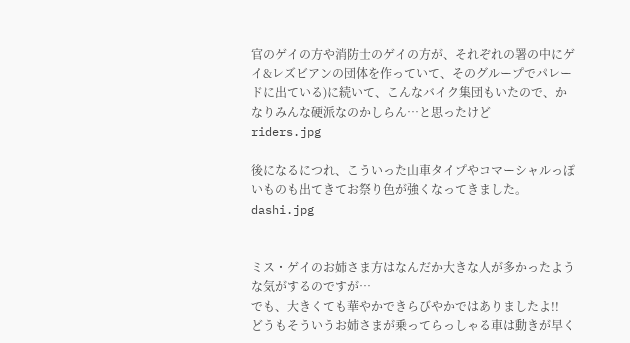官のゲイの方や消防士のゲイの方が、それぞれの署の中にゲイ&レズビアンの団体を作っていて、そのグループでパレードに出ている)に続いて、こんなバイク集団もいたので、かなりみんな硬派なのかしらん…と思ったけど
riders.jpg

後になるにつれ、こういった山車タイプやコマーシャルっぽいものも出てきてお祭り色が強くなってきました。
dashi.jpg


ミス・ゲイのお姉さま方はなんだか大きな人が多かったような気がするのですが…
でも、大きくても華やかできらびやかではありましたよ!!
どうもそういうお姉さまが乗ってらっしゃる車は動きが早く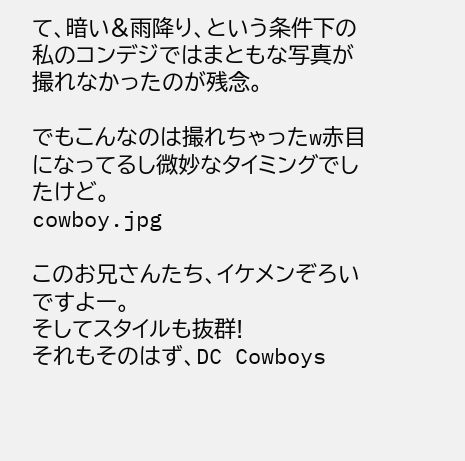て、暗い&雨降り、という条件下の私のコンデジではまともな写真が撮れなかったのが残念。

でもこんなのは撮れちゃったw赤目になってるし微妙なタイミングでしたけど。
cowboy.jpg

このお兄さんたち、イケメンぞろいですよー。
そしてスタイルも抜群!
それもそのはず、DC Cowboys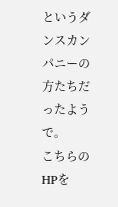というダンスカンパニーの方たちだったようで。
こちらのHPを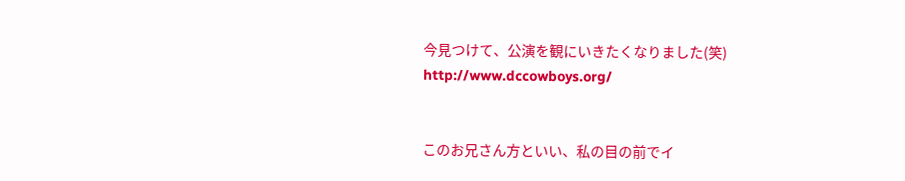今見つけて、公演を観にいきたくなりました(笑)
http://www.dccowboys.org/


このお兄さん方といい、私の目の前でイ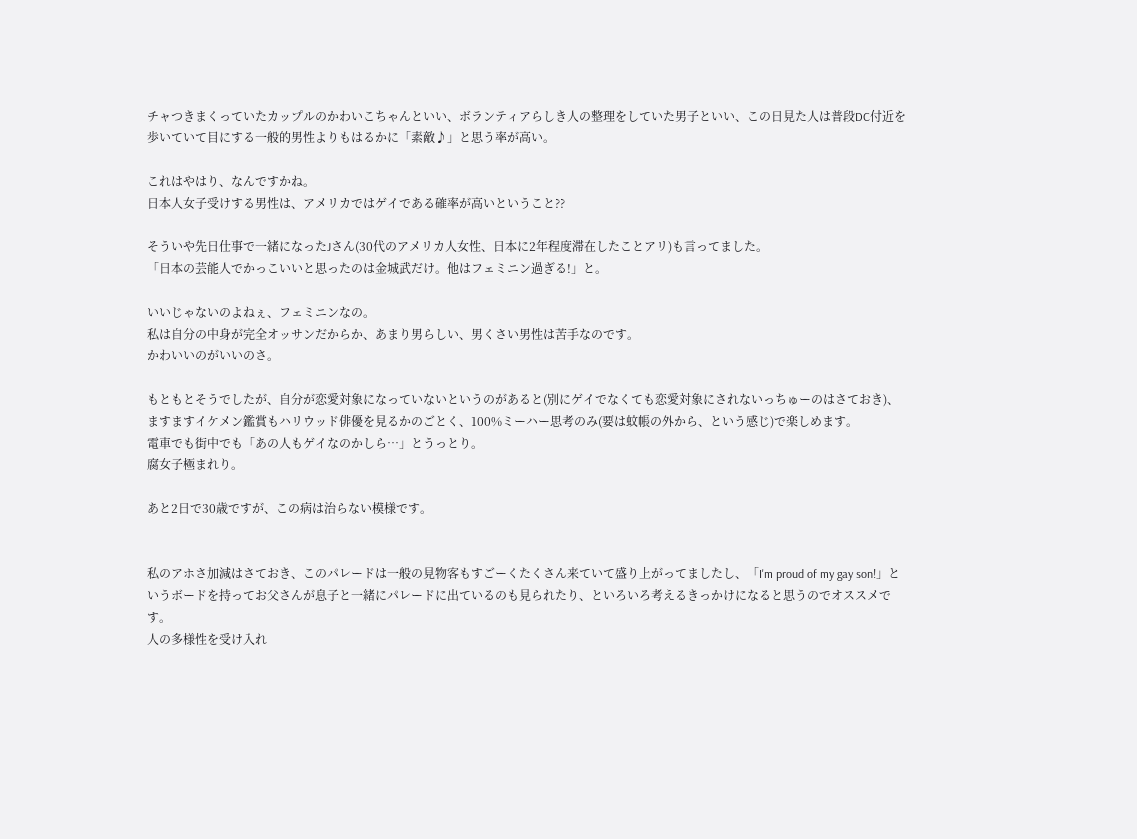チャつきまくっていたカップルのかわいこちゃんといい、ボランティアらしき人の整理をしていた男子といい、この日見た人は普段DC付近を歩いていて目にする一般的男性よりもはるかに「素敵♪」と思う率が高い。

これはやはり、なんですかね。
日本人女子受けする男性は、アメリカではゲイである確率が高いということ??

そういや先日仕事で一緒になったJさん(30代のアメリカ人女性、日本に2年程度滞在したことアリ)も言ってました。
「日本の芸能人でかっこいいと思ったのは金城武だけ。他はフェミニン過ぎる!」と。

いいじゃないのよねぇ、フェミニンなの。
私は自分の中身が完全オッサンだからか、あまり男らしい、男くさい男性は苦手なのです。
かわいいのがいいのさ。

もともとそうでしたが、自分が恋愛対象になっていないというのがあると(別にゲイでなくても恋愛対象にされないっちゅーのはさておき)、ますますイケメン鑑賞もハリウッド俳優を見るかのごとく、100%ミーハー思考のみ(要は蚊帳の外から、という感じ)で楽しめます。
電車でも街中でも「あの人もゲイなのかしら…」とうっとり。
腐女子極まれり。

あと2日で30歳ですが、この病は治らない模様です。


私のアホさ加減はさておき、このパレードは一般の見物客もすごーくたくさん来ていて盛り上がってましたし、「I'm proud of my gay son!」というボードを持ってお父さんが息子と一緒にパレードに出ているのも見られたり、といろいろ考えるきっかけになると思うのでオススメです。
人の多様性を受け入れ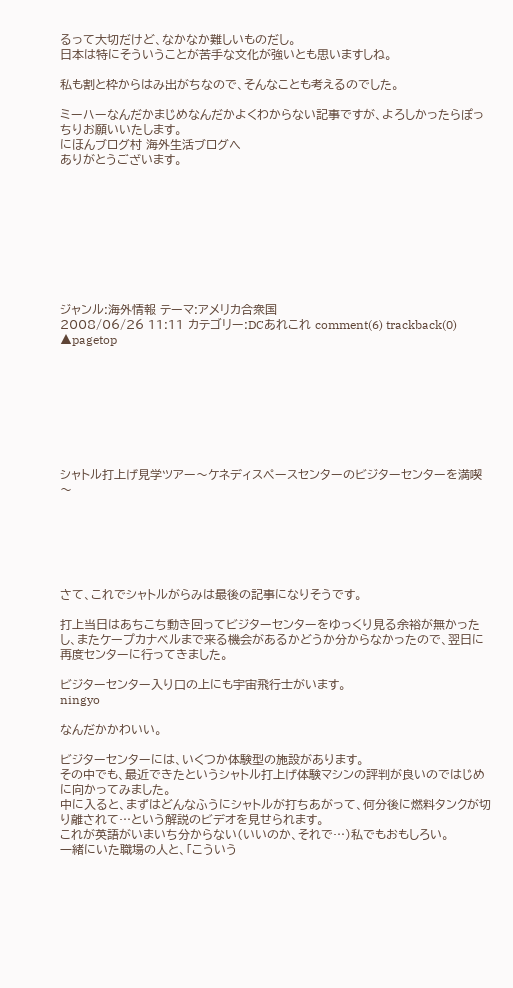るって大切だけど、なかなか難しいものだし。
日本は特にそういうことが苦手な文化が強いとも思いますしね。

私も割と枠からはみ出がちなので、そんなことも考えるのでした。

ミーハーなんだかまじめなんだかよくわからない記事ですが、よろしかったらぽっちりお願いいたします。
にほんブログ村 海外生活ブログへ
ありがとうございます。









ジャンル:海外情報 テーマ:アメリカ合衆国
2008⁄06⁄26 11:11 カテゴリー:DCあれこれ comment(6) trackback(0)
▲pagetop








シャトル打上げ見学ツアー〜ケネディスペースセンターのビジターセンターを満喫〜






さて、これでシャトルがらみは最後の記事になりそうです。

打上当日はあちこち動き回ってビジターセンターをゆっくり見る余裕が無かったし、またケープカナベルまで来る機会があるかどうか分からなかったので、翌日に再度センターに行ってきました。

ビジターセンター入り口の上にも宇宙飛行士がいます。
ningyo

なんだかかわいい。

ビジターセンターには、いくつか体験型の施設があります。
その中でも、最近できたというシャトル打上げ体験マシンの評判が良いのではじめに向かってみました。
中に入ると、まずはどんなふうにシャトルが打ちあがって、何分後に燃料タンクが切り離されて…という解説のビデオを見せられます。
これが英語がいまいち分からない(いいのか、それで…)私でもおもしろい。
一緒にいた職場の人と、「こういう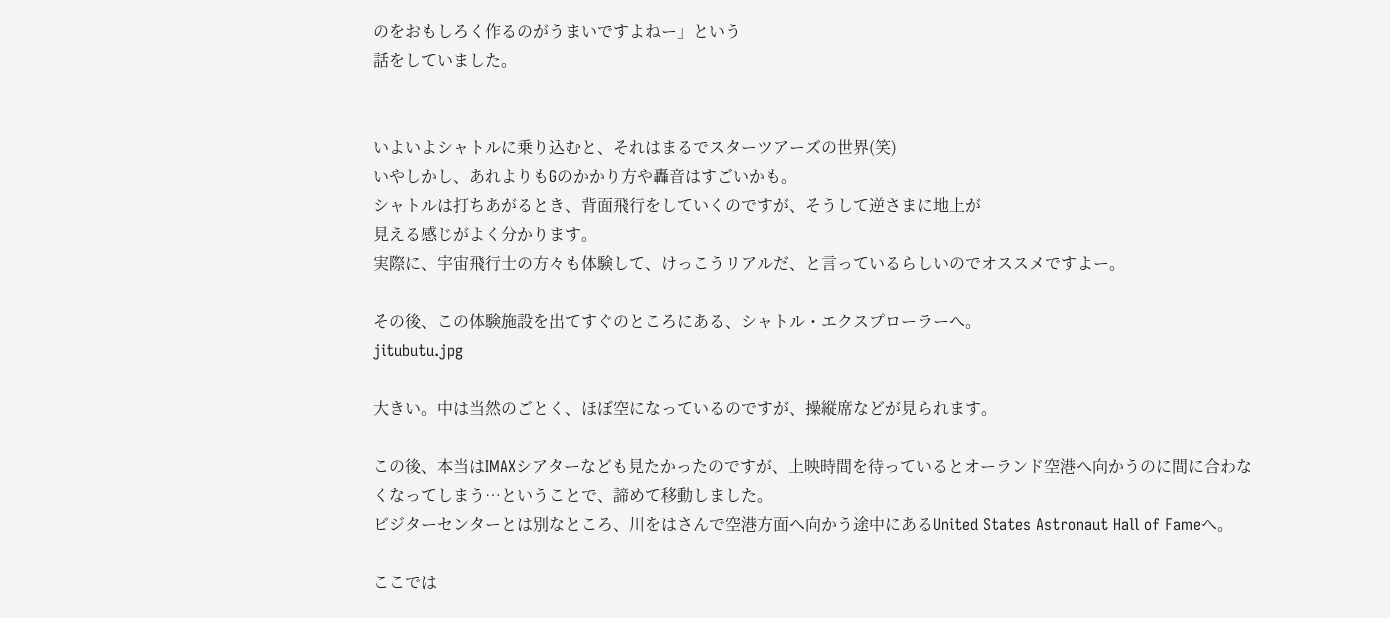のをおもしろく作るのがうまいですよねー」という
話をしていました。


いよいよシャトルに乗り込むと、それはまるでスターツアーズの世界(笑)
いやしかし、あれよりもGのかかり方や轟音はすごいかも。
シャトルは打ちあがるとき、背面飛行をしていくのですが、そうして逆さまに地上が
見える感じがよく分かります。
実際に、宇宙飛行士の方々も体験して、けっこうリアルだ、と言っているらしいのでオススメですよー。

その後、この体験施設を出てすぐのところにある、シャトル・エクスプローラーへ。
jitubutu.jpg

大きい。中は当然のごとく、ほぼ空になっているのですが、操縦席などが見られます。

この後、本当はIMAXシアターなども見たかったのですが、上映時間を待っているとオーランド空港へ向かうのに間に合わなくなってしまう…ということで、諦めて移動しました。
ビジターセンターとは別なところ、川をはさんで空港方面へ向かう途中にあるUnited States Astronaut Hall of Fameへ。

ここでは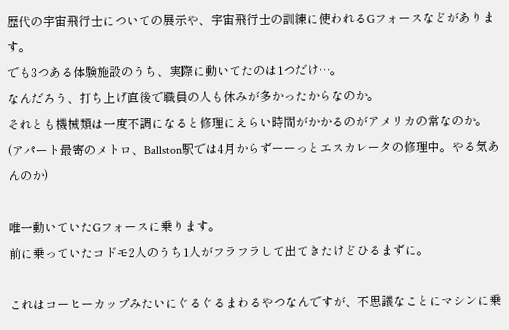歴代の宇宙飛行士についての展示や、宇宙飛行士の訓練に使われるGフォースなどがあります。
でも3つある体験施設のうち、実際に動いてたのは1つだけ…。
なんだろう、打ち上げ直後で職員の人も休みが多かったからなのか。
それとも機械類は一度不調になると修理にえらい時間がかかるのがアメリカの常なのか。
(アパート最寄のメトロ、Ballston駅では4月からずーーっとエスカレータの修理中。やる気あんのか)

唯一動いていたGフォースに乗ります。
前に乗っていたコドモ2人のうち1人がフラフラして出てきたけどひるまずに。

これはコーヒーカップみたいにぐるぐるまわるやつなんですが、不思議なことにマシンに乗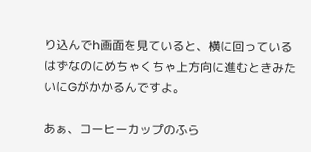り込んでh画面を見ていると、横に回っているはずなのにめちゃくちゃ上方向に進むときみたいにGがかかるんですよ。

あぁ、コーヒーカップのふら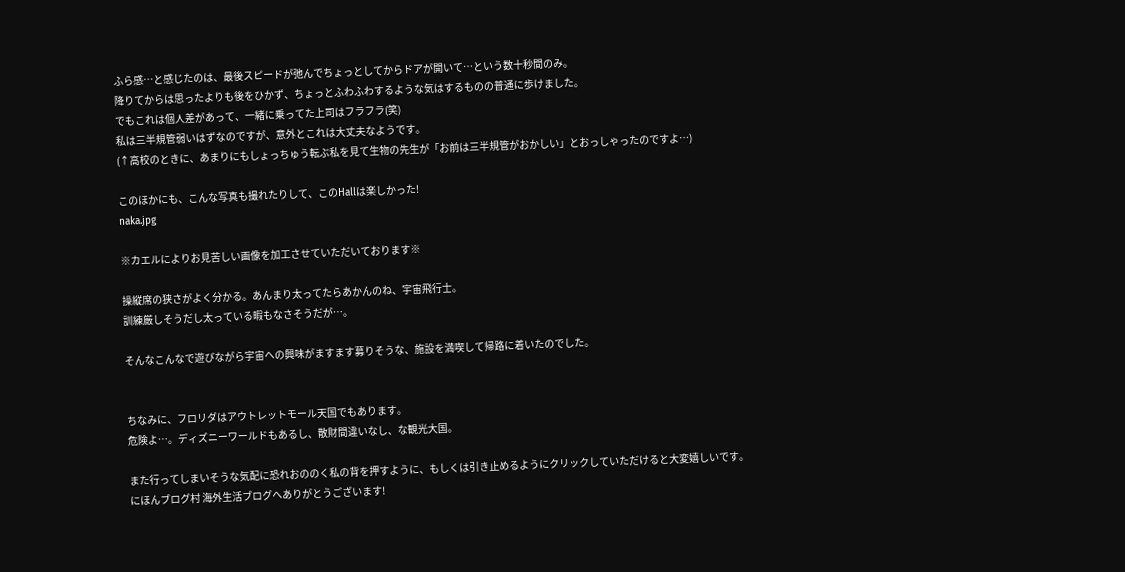ふら感…と感じたのは、最後スピードが弛んでちょっとしてからドアが開いて…という数十秒間のみ。
降りてからは思ったよりも後をひかず、ちょっとふわふわするような気はするものの普通に歩けました。
でもこれは個人差があって、一緒に乗ってた上司はフラフラ(笑)
私は三半規管弱いはずなのですが、意外とこれは大丈夫なようです。
(↑高校のときに、あまりにもしょっちゅう転ぶ私を見て生物の先生が「お前は三半規管がおかしい」とおっしゃったのですよ…)

このほかにも、こんな写真も撮れたりして、このHallは楽しかった!
naka.jpg

※カエルによりお見苦しい画像を加工させていただいております※

操縦席の狭さがよく分かる。あんまり太ってたらあかんのね、宇宙飛行士。
訓練厳しそうだし太っている暇もなさそうだが…。

そんなこんなで遊びながら宇宙への興味がますます募りそうな、施設を満喫して帰路に着いたのでした。


ちなみに、フロリダはアウトレットモール天国でもあります。
危険よ…。ディズニーワールドもあるし、散財間違いなし、な観光大国。

また行ってしまいそうな気配に恐れおののく私の背を押すように、もしくは引き止めるようにクリックしていただけると大変嬉しいです。
にほんブログ村 海外生活ブログへありがとうございます!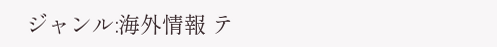ジャンル:海外情報 テ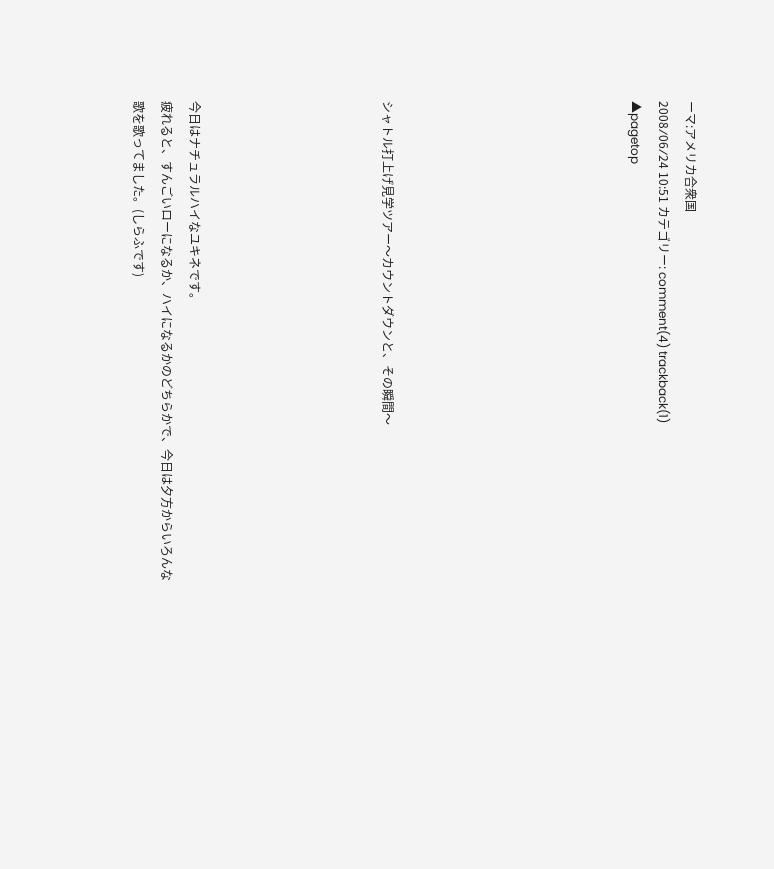ーマ:アメリカ合衆国
2008⁄06⁄24 10:51 カテゴリー: comment(4) trackback(1)
▲pagetop








シャトル打上げ見学ツアー〜カウントダウンと、その瞬間〜






今日はナチュラルハイなユキネです。
疲れると、すんごいローになるか、ハイになるかのどちらかで、今日は夕方からいろんな歌を歌ってました。(しらふです)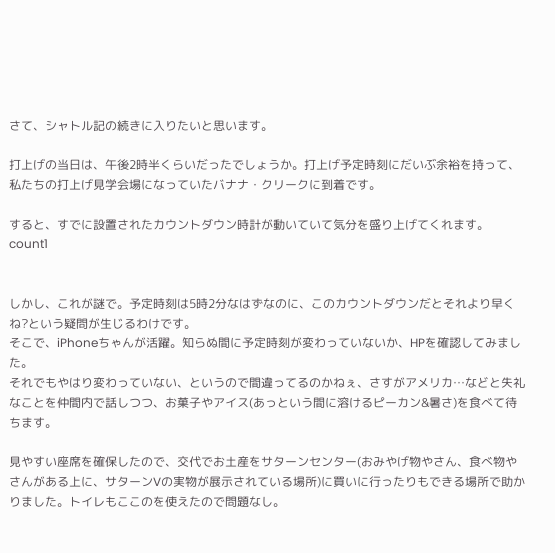さて、シャトル記の続きに入りたいと思います。

打上げの当日は、午後2時半くらいだったでしょうか。打上げ予定時刻にだいぶ余裕を持って、私たちの打上げ見学会場になっていたバナナ・クリークに到着です。

すると、すでに設置されたカウントダウン時計が動いていて気分を盛り上げてくれます。
count1


しかし、これが謎で。予定時刻は5時2分なはずなのに、このカウントダウンだとそれより早くね?という疑問が生じるわけです。
そこで、iPhoneちゃんが活躍。知らぬ間に予定時刻が変わっていないか、HPを確認してみました。
それでもやはり変わっていない、というので間違ってるのかねぇ、さすがアメリカ…などと失礼なことを仲間内で話しつつ、お菓子やアイス(あっという間に溶けるピーカン&暑さ)を食べて待ちます。

見やすい座席を確保したので、交代でお土産をサターンセンター(おみやげ物やさん、食べ物やさんがある上に、サターンVの実物が展示されている場所)に買いに行ったりもできる場所で助かりました。トイレもここのを使えたので問題なし。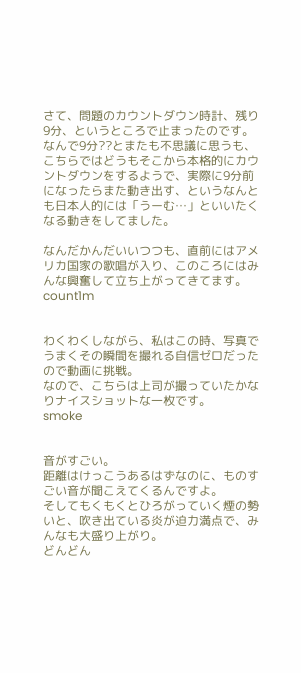さて、問題のカウントダウン時計、残り9分、というところで止まったのです。
なんで9分??とまたも不思議に思うも、こちらではどうもそこから本格的にカウントダウンをするようで、実際に9分前になったらまた動き出す、というなんとも日本人的には「うーむ…」といいたくなる動きをしてました。

なんだかんだいいつつも、直前にはアメリカ国家の歌唱が入り、このころにはみんな興奮して立ち上がってきてます。
count1m


わくわくしながら、私はこの時、写真でうまくその瞬間を撮れる自信ゼロだったので動画に挑戦。
なので、こちらは上司が撮っていたかなりナイスショットな一枚です。
smoke


音がすごい。
距離はけっこうあるはずなのに、ものすごい音が聞こえてくるんですよ。
そしてもくもくとひろがっていく煙の勢いと、吹き出ている炎が迫力満点で、みんなも大盛り上がり。
どんどん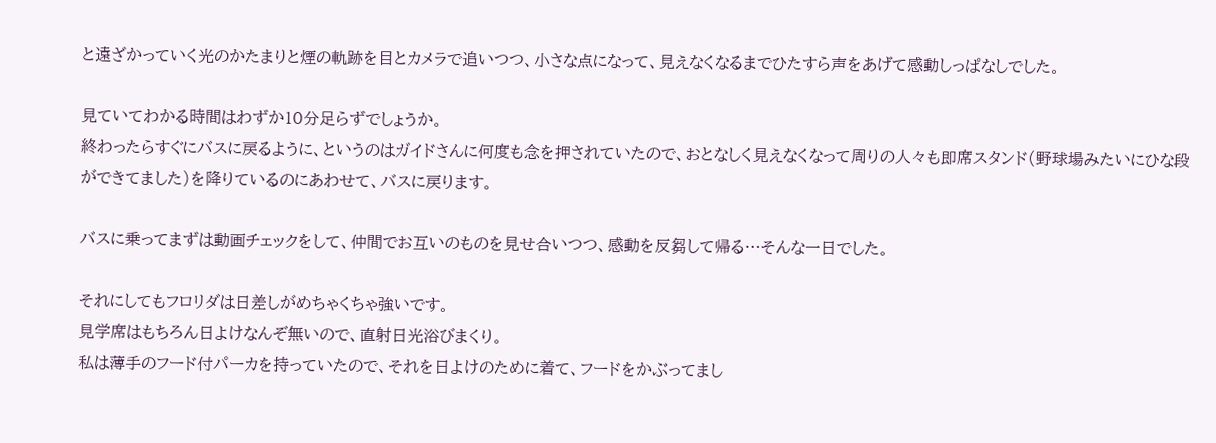と遠ざかっていく光のかたまりと煙の軌跡を目とカメラで追いつつ、小さな点になって、見えなくなるまでひたすら声をあげて感動しっぱなしでした。

見ていてわかる時間はわずか10分足らずでしょうか。
終わったらすぐにバスに戻るように、というのはガイドさんに何度も念を押されていたので、おとなしく見えなくなって周りの人々も即席スタンド(野球場みたいにひな段ができてました)を降りているのにあわせて、バスに戻ります。

バスに乗ってまずは動画チェックをして、仲間でお互いのものを見せ合いつつ、感動を反芻して帰る…そんな一日でした。

それにしてもフロリダは日差しがめちゃくちゃ強いです。
見学席はもちろん日よけなんぞ無いので、直射日光浴びまくり。
私は薄手のフード付パーカを持っていたので、それを日よけのために着て、フードをかぶってまし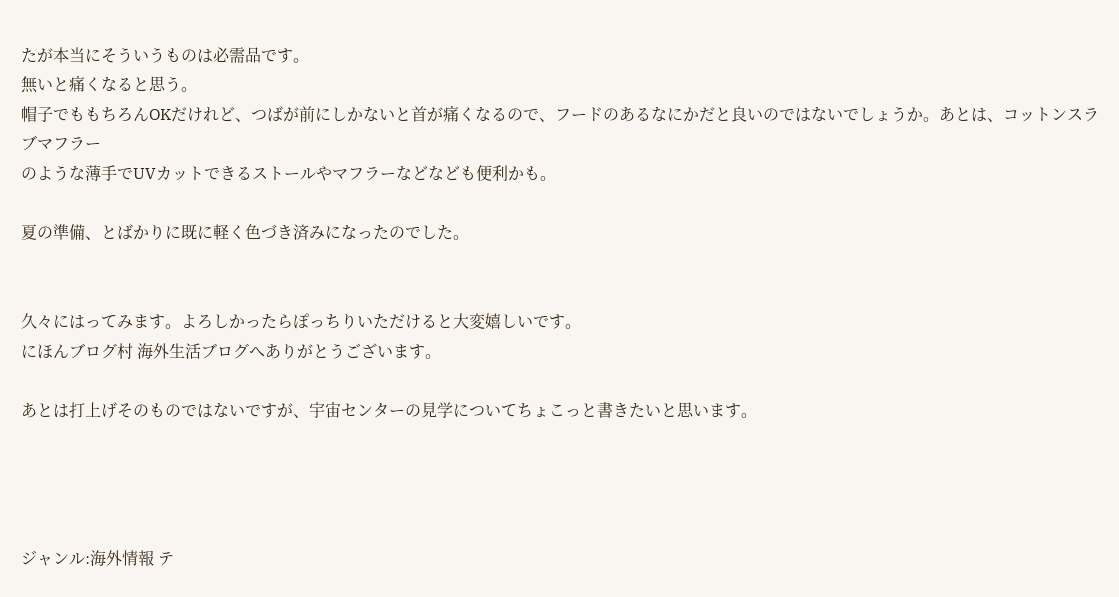たが本当にそういうものは必需品です。
無いと痛くなると思う。
帽子でももちろんOKだけれど、つばが前にしかないと首が痛くなるので、フードのあるなにかだと良いのではないでしょうか。あとは、コットンスラブマフラー
のような薄手でUVカットできるストールやマフラーなどなども便利かも。

夏の準備、とばかりに既に軽く色づき済みになったのでした。


久々にはってみます。よろしかったらぽっちりいただけると大変嬉しいです。
にほんブログ村 海外生活ブログへありがとうございます。

あとは打上げそのものではないですが、宇宙センターの見学についてちょこっと書きたいと思います。




ジャンル:海外情報 テ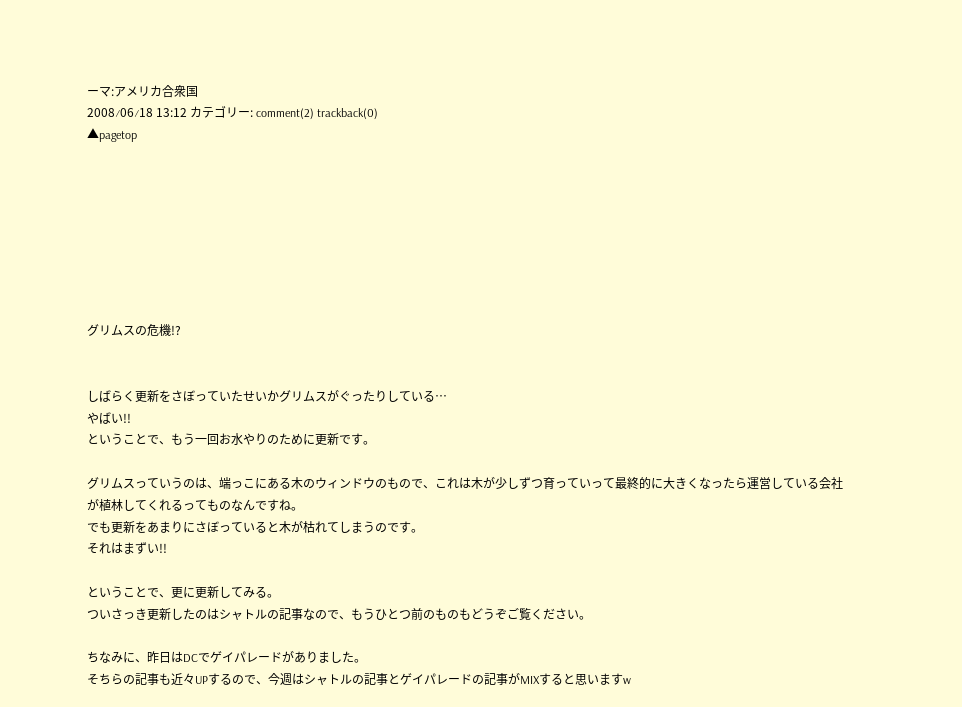ーマ:アメリカ合衆国
2008⁄06⁄18 13:12 カテゴリー: comment(2) trackback(0)
▲pagetop








グリムスの危機!?


しばらく更新をさぼっていたせいかグリムスがぐったりしている…
やばい!!
ということで、もう一回お水やりのために更新です。

グリムスっていうのは、端っこにある木のウィンドウのもので、これは木が少しずつ育っていって最終的に大きくなったら運営している会社が植林してくれるってものなんですね。
でも更新をあまりにさぼっていると木が枯れてしまうのです。
それはまずい!!

ということで、更に更新してみる。
ついさっき更新したのはシャトルの記事なので、もうひとつ前のものもどうぞご覧ください。

ちなみに、昨日はDCでゲイパレードがありました。
そちらの記事も近々UPするので、今週はシャトルの記事とゲイパレードの記事がMIXすると思いますw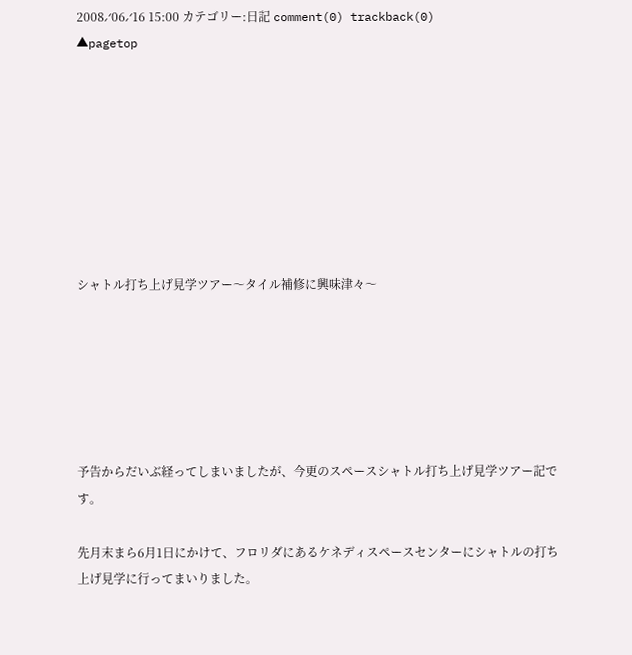2008⁄06⁄16 15:00 カテゴリー:日記 comment(0) trackback(0)
▲pagetop








シャトル打ち上げ見学ツアー〜タイル補修に興味津々〜






予告からだいぶ経ってしまいましたが、今更のスペースシャトル打ち上げ見学ツアー記です。

先月末まら6月1日にかけて、フロリダにあるケネディスペースセンターにシャトルの打ち上げ見学に行ってまいりました。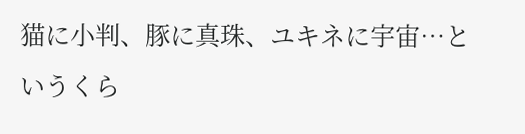猫に小判、豚に真珠、ユキネに宇宙…というくら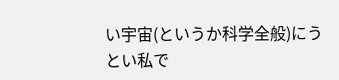い宇宙(というか科学全般)にうとい私で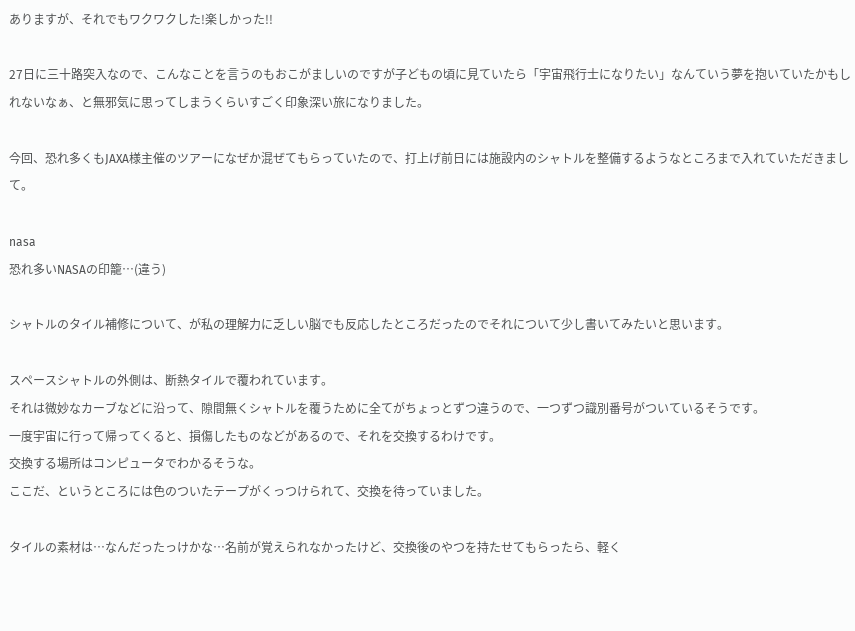ありますが、それでもワクワクした!楽しかった!!

27日に三十路突入なので、こんなことを言うのもおこがましいのですが子どもの頃に見ていたら「宇宙飛行士になりたい」なんていう夢を抱いていたかもしれないなぁ、と無邪気に思ってしまうくらいすごく印象深い旅になりました。

今回、恐れ多くもJAXA様主催のツアーになぜか混ぜてもらっていたので、打上げ前日には施設内のシャトルを整備するようなところまで入れていただきまして。

nasa
恐れ多いNASAの印籠…(違う)

シャトルのタイル補修について、が私の理解力に乏しい脳でも反応したところだったのでそれについて少し書いてみたいと思います。

スペースシャトルの外側は、断熱タイルで覆われています。
それは微妙なカーブなどに沿って、隙間無くシャトルを覆うために全てがちょっとずつ違うので、一つずつ識別番号がついているそうです。
一度宇宙に行って帰ってくると、損傷したものなどがあるので、それを交換するわけです。
交換する場所はコンピュータでわかるそうな。
ここだ、というところには色のついたテープがくっつけられて、交換を待っていました。

タイルの素材は…なんだったっけかな…名前が覚えられなかったけど、交換後のやつを持たせてもらったら、軽く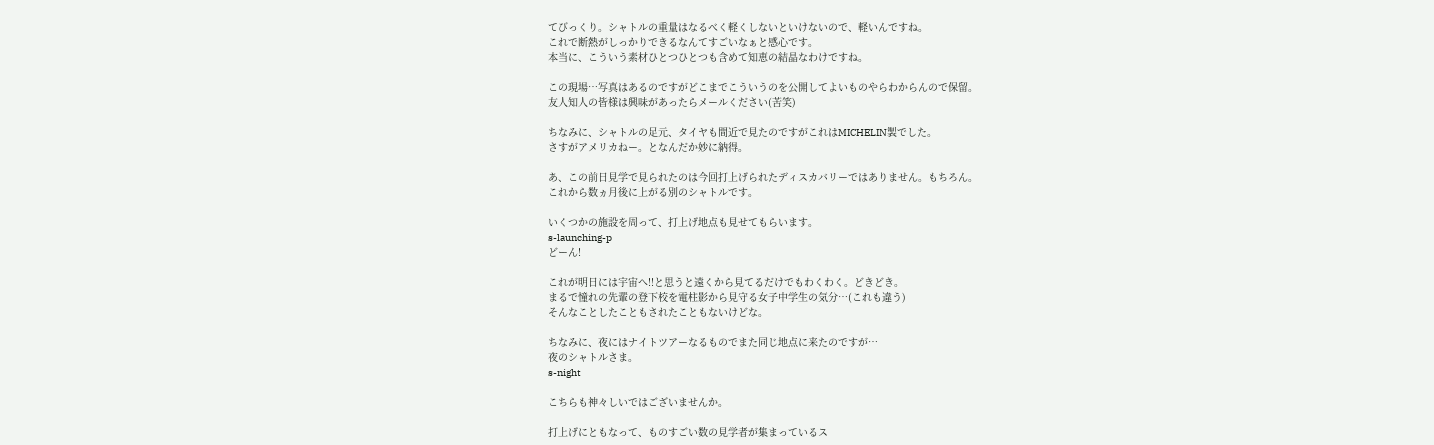てびっくり。シャトルの重量はなるべく軽くしないといけないので、軽いんですね。
これで断熱がしっかりできるなんてすごいなぁと感心です。
本当に、こういう素材ひとつひとつも含めて知恵の結晶なわけですね。

この現場…写真はあるのですがどこまでこういうのを公開してよいものやらわからんので保留。
友人知人の皆様は興味があったらメールください(苦笑)

ちなみに、シャトルの足元、タイヤも間近で見たのですがこれはMICHELIN製でした。
さすがアメリカねー。となんだか妙に納得。

あ、この前日見学で見られたのは今回打上げられたディスカバリーではありません。もちろん。
これから数ヵ月後に上がる別のシャトルです。

いくつかの施設を周って、打上げ地点も見せてもらいます。
s-launching-p
どーん!

これが明日には宇宙へ!!と思うと遠くから見てるだけでもわくわく。どきどき。
まるで憧れの先輩の登下校を電柱影から見守る女子中学生の気分…(これも違う)
そんなことしたこともされたこともないけどな。

ちなみに、夜にはナイトツアーなるものでまた同じ地点に来たのですが…
夜のシャトルさま。
s-night

こちらも神々しいではございませんか。

打上げにともなって、ものすごい数の見学者が集まっているス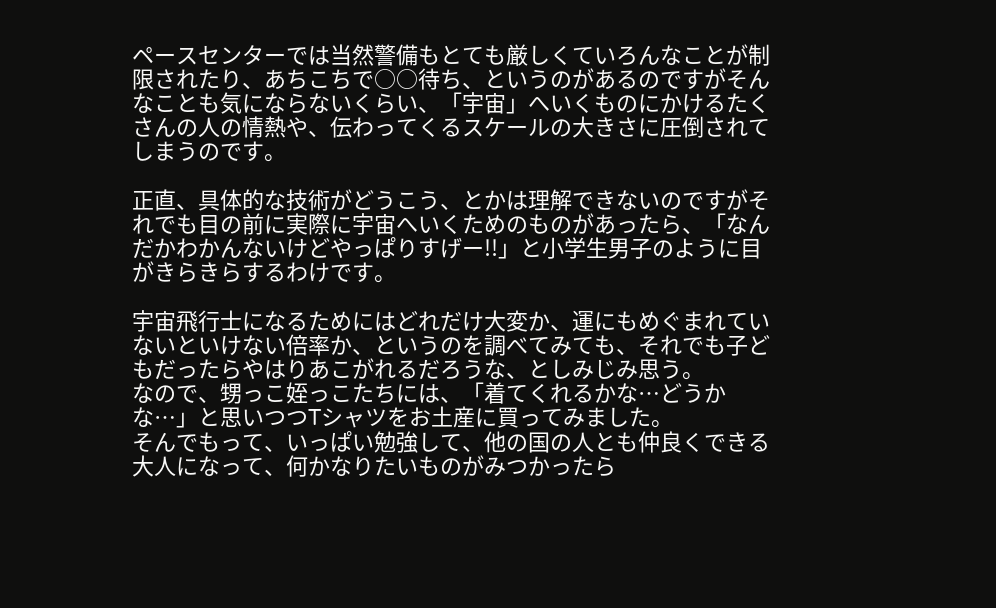ペースセンターでは当然警備もとても厳しくていろんなことが制限されたり、あちこちで○○待ち、というのがあるのですがそんなことも気にならないくらい、「宇宙」へいくものにかけるたくさんの人の情熱や、伝わってくるスケールの大きさに圧倒されてしまうのです。

正直、具体的な技術がどうこう、とかは理解できないのですがそれでも目の前に実際に宇宙へいくためのものがあったら、「なんだかわかんないけどやっぱりすげー!!」と小学生男子のように目がきらきらするわけです。

宇宙飛行士になるためにはどれだけ大変か、運にもめぐまれていないといけない倍率か、というのを調べてみても、それでも子どもだったらやはりあこがれるだろうな、としみじみ思う。
なので、甥っこ姪っこたちには、「着てくれるかな…どうかな…」と思いつつTシャツをお土産に買ってみました。
そんでもって、いっぱい勉強して、他の国の人とも仲良くできる大人になって、何かなりたいものがみつかったら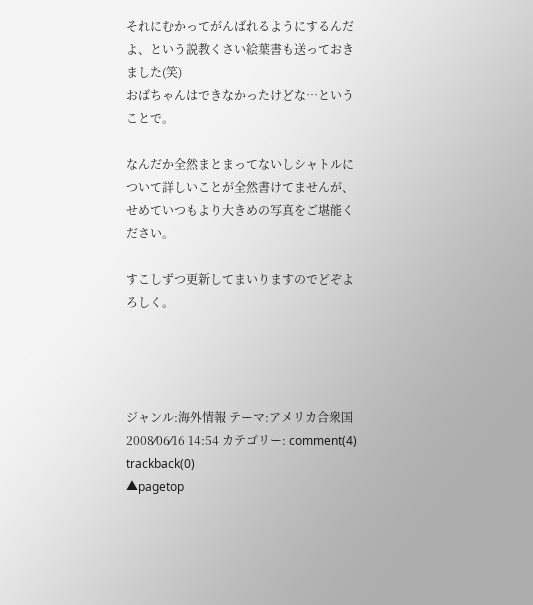それにむかってがんばれるようにするんだよ、という説教くさい絵葉書も送っておきました(笑)
おばちゃんはできなかったけどな…ということで。

なんだか全然まとまってないしシャトルについて詳しいことが全然書けてませんが、せめていつもより大きめの写真をご堪能ください。

すこしずつ更新してまいりますのでどぞよろしく。




ジャンル:海外情報 テーマ:アメリカ合衆国
2008⁄06⁄16 14:54 カテゴリー: comment(4) trackback(0)
▲pagetop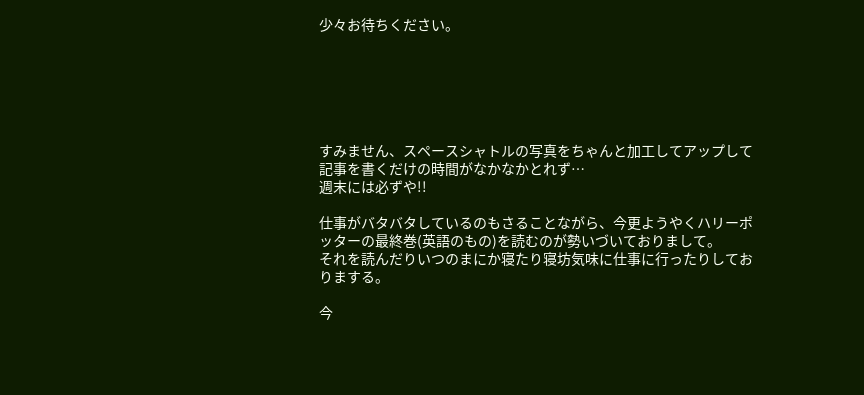少々お待ちください。






すみません、スペースシャトルの写真をちゃんと加工してアップして
記事を書くだけの時間がなかなかとれず…
週末には必ずや!!

仕事がバタバタしているのもさることながら、今更ようやくハリーポッターの最終巻(英語のもの)を読むのが勢いづいておりまして。
それを読んだりいつのまにか寝たり寝坊気味に仕事に行ったりしておりまする。

今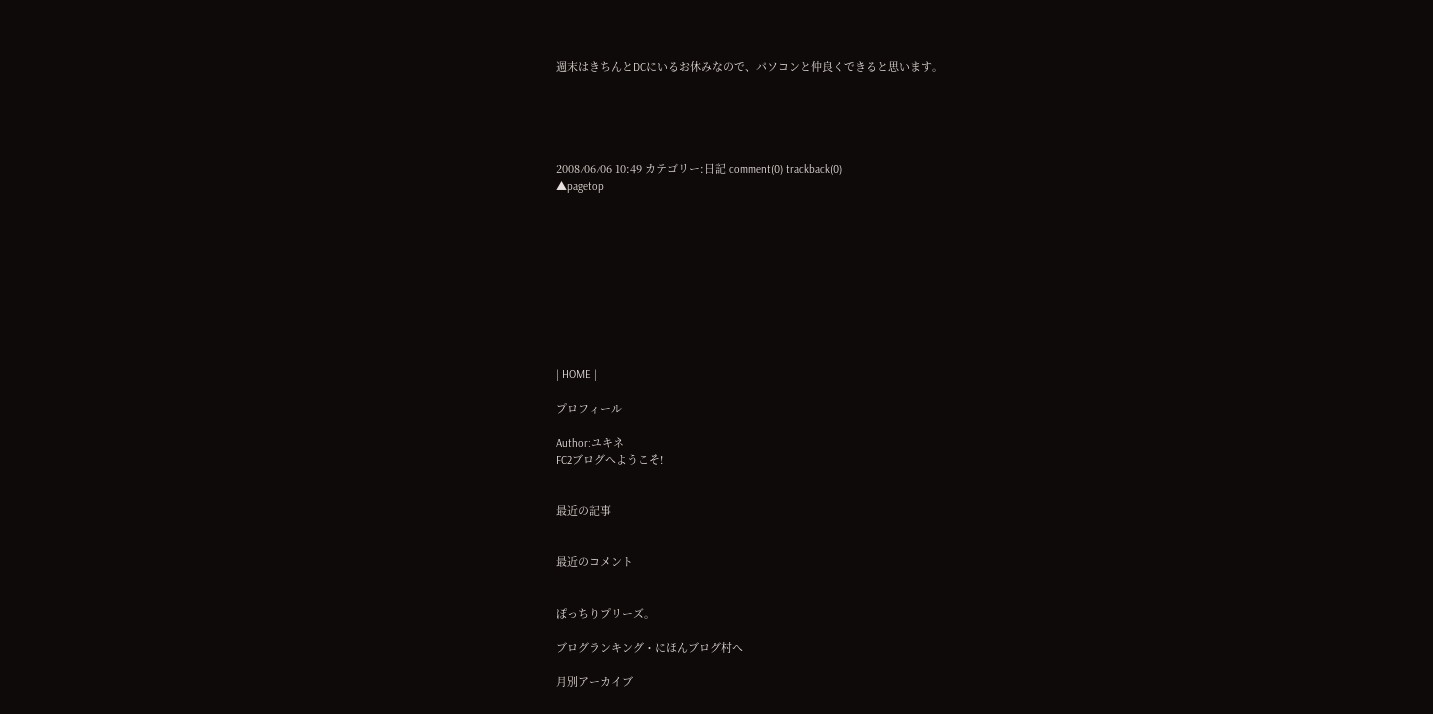週末はきちんとDCにいるお休みなので、パソコンと仲良くできると思います。





2008⁄06⁄06 10:49 カテゴリー:日記 comment(0) trackback(0)
▲pagetop










| HOME |

プロフィール

Author:ユキネ
FC2ブログへようこそ!


最近の記事


最近のコメント


ぽっちりプリーズ。

ブログランキング・にほんブログ村へ

月別アーカイブ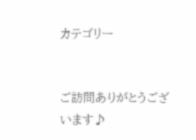カテゴリー


ご訪問ありがとうございます♪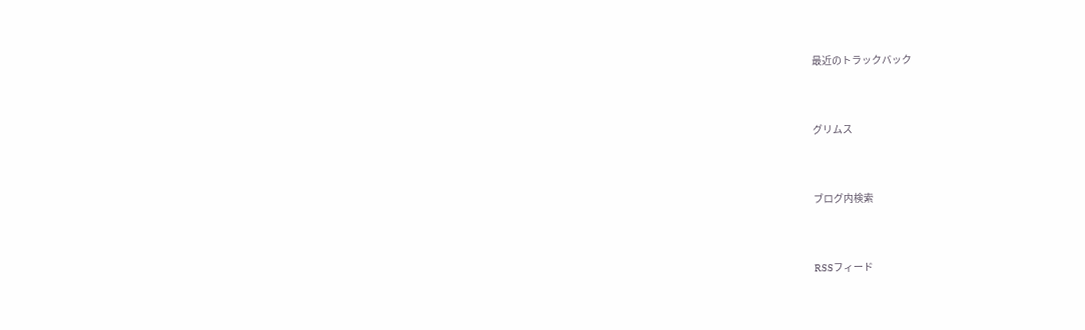最近のトラックバック


グリムス


ブログ内検索


RSSフィード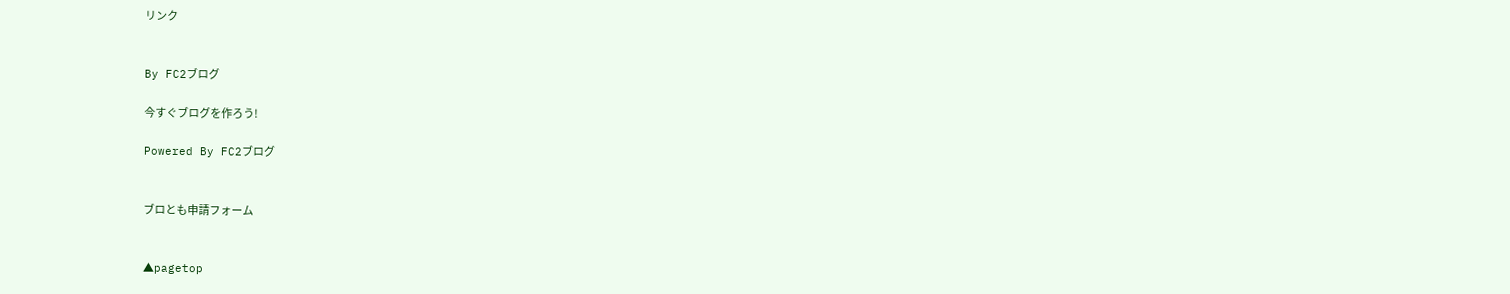リンク


By FC2ブログ

今すぐブログを作ろう!

Powered By FC2ブログ


ブロとも申請フォーム


▲pagetop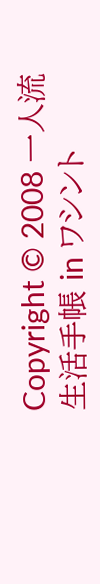Copyright © 2008 一人流生活手帳 in ワシント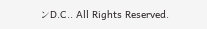ンD.C.. All Rights Reserved.